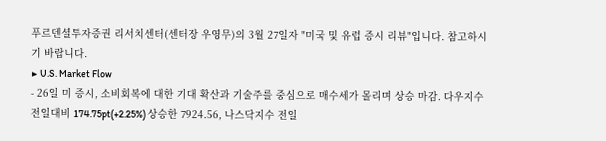푸르덴셜투자증권 리서치센터(센터장 우영무)의 3월 27일자 "미국 및 유럽 증시 리뷰"입니다. 참고하시기 바랍니다.
▶ U.S. Market Flow
- 26일 미 증시, 소비회복에 대한 기대 확산과 기술주를 중심으로 매수세가 몰리며 상승 마감. 다우지수 전일대비 174.75pt(+2.25%) 상승한 7924.56, 나스닥지수 전일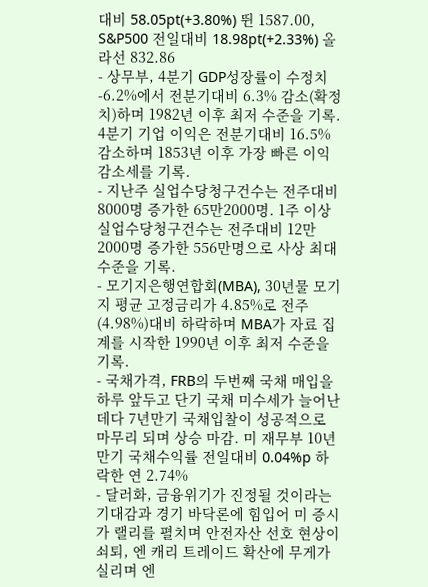대비 58.05pt(+3.80%) 뛴 1587.00, S&P500 전일대비 18.98pt(+2.33%) 올라선 832.86
- 상무부, 4분기 GDP성장률이 수정치 -6.2%에서 전분기대비 6.3% 감소(확정치)하며 1982년 이후 최저 수준을 기록. 4분기 기업 이익은 전분기대비 16.5% 감소하며 1853년 이후 가장 빠른 이익 감소세를 기록.
- 지난주 실업수당청구건수는 전주대비 8000명 증가한 65만2000명. 1주 이상 실업수당청구건수는 전주대비 12만2000명 증가한 556만명으로 사상 최대 수준을 기록.
- 모기지은행연합회(MBA), 30년물 모기지 평균 고정금리가 4.85%로 전주(4.98%)대비 하락하며 MBA가 자료 집계를 시작한 1990년 이후 최저 수준을 기록.
- 국채가격, FRB의 두번째 국채 매입을 하루 앞두고 단기 국채 미수세가 늘어난 데다 7년만기 국채입찰이 성공적으로 마무리 되며 상승 마감. 미 재무부 10년만기 국채수익률 전일대비 0.04%p 하락한 연 2.74%
- 달러화, 금융위기가 진정될 것이라는 기대감과 경기 바닥론에 힘입어 미 증시가 랠리를 펼치며 안전자산 선호 현상이 쇠퇴, 엔 캐리 트레이드 확산에 무게가 실리며 엔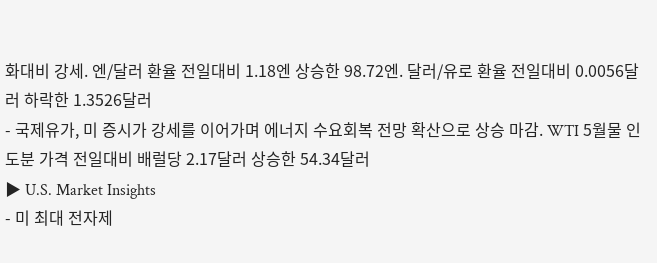화대비 강세. 엔/달러 환율 전일대비 1.18엔 상승한 98.72엔. 달러/유로 환율 전일대비 0.0056달러 하락한 1.3526달러
- 국제유가, 미 증시가 강세를 이어가며 에너지 수요회복 전망 확산으로 상승 마감. WTI 5월물 인도분 가격 전일대비 배럴당 2.17달러 상승한 54.34달러
▶ U.S. Market Insights
- 미 최대 전자제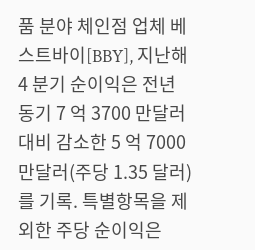품 분야 체인점 업체 베스트바이[BBY], 지난해 4 분기 순이익은 전년동기 7 억 3700 만달러 대비 감소한 5 억 7000 만달러(주당 1.35 달러)를 기록. 특별항목을 제외한 주당 순이익은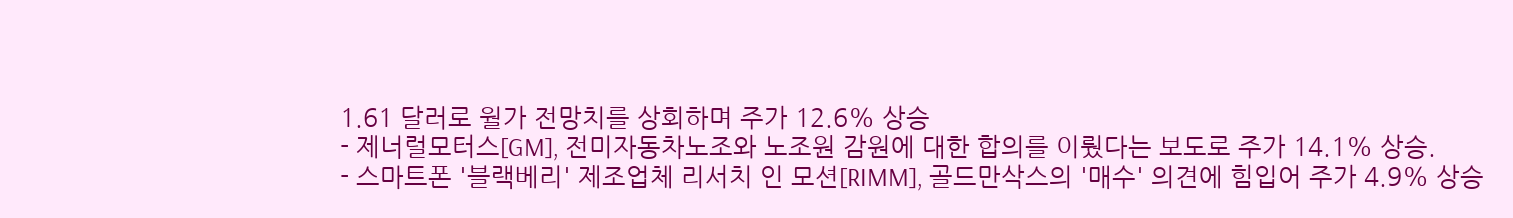1.61 달러로 월가 전망치를 상회하며 주가 12.6% 상승
- 제너럴모터스[GM], 전미자동차노조와 노조원 감원에 대한 합의를 이뤘다는 보도로 주가 14.1% 상승.
- 스마트폰 '블랙베리' 제조업체 리서치 인 모션[RIMM], 골드만삭스의 '매수' 의견에 힘입어 주가 4.9% 상승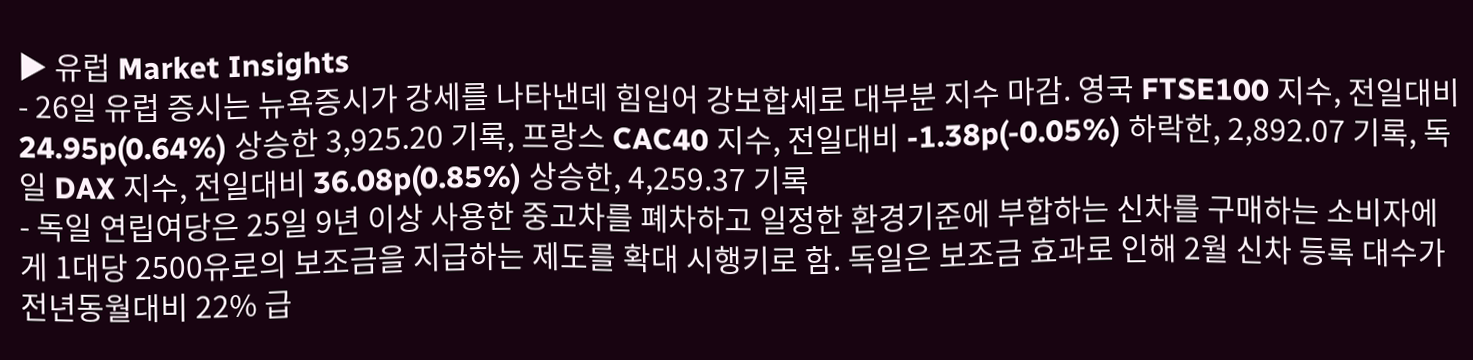▶ 유럽 Market Insights
- 26일 유럽 증시는 뉴욕증시가 강세를 나타낸데 힘입어 강보합세로 대부분 지수 마감. 영국 FTSE100 지수, 전일대비 24.95p(0.64%) 상승한 3,925.20 기록, 프랑스 CAC40 지수, 전일대비 -1.38p(-0.05%) 하락한, 2,892.07 기록, 독일 DAX 지수, 전일대비 36.08p(0.85%) 상승한, 4,259.37 기록
- 독일 연립여당은 25일 9년 이상 사용한 중고차를 폐차하고 일정한 환경기준에 부합하는 신차를 구매하는 소비자에게 1대당 2500유로의 보조금을 지급하는 제도를 확대 시행키로 함. 독일은 보조금 효과로 인해 2월 신차 등록 대수가 전년동월대비 22% 급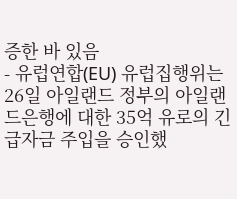증한 바 있음
- 유럽연합(EU) 유럽집행위는 26일 아일랜드 정부의 아일랜드은행에 대한 35억 유로의 긴급자금 주입을 승인했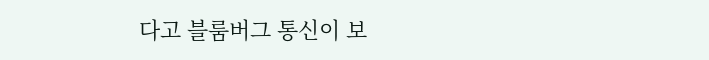다고 블룸버그 통신이 보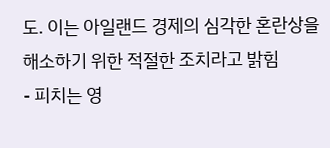도. 이는 아일랜드 경제의 심각한 혼란상을 해소하기 위한 적절한 조치라고 밝힘
- 피치는 영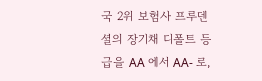국 2위 보험사 프루덴셜의 장기채 디폴트 등급을 AA 에서 AA- 로,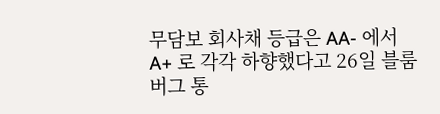무담보 회사채 등급은 AA- 에서 A+ 로 각각 하향했다고 26일 블룸버그 통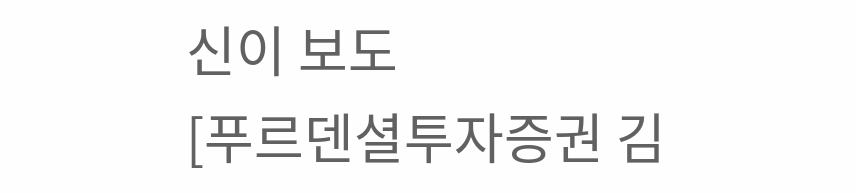신이 보도
[푸르덴셜투자증권 김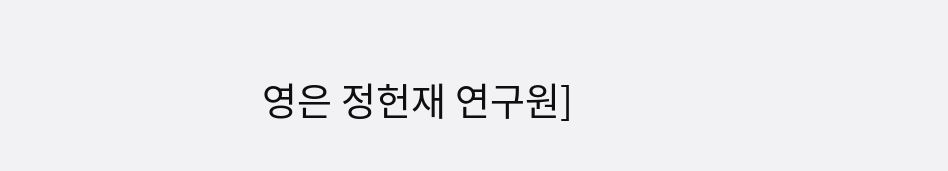영은 정헌재 연구원]